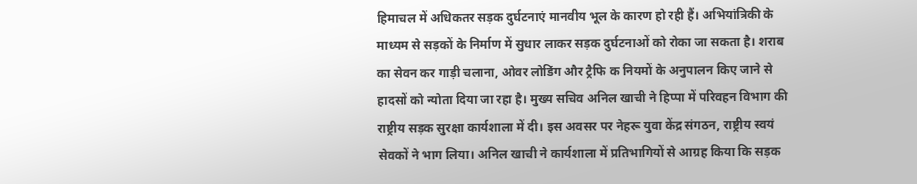हिमाचल में अधिकतर सड़क दुर्घटनाएं मानवीय भूल के कारण हो रही हैं। अभियांत्रिकी के माध्यम से सड़कों के निर्माण में सुधार लाकर सड़क दुर्घटनाओं को रोका जा सकता है। शराब का सेवन कर गाड़ी चलाना, ओवर लोडिंग और ट्रैफि क नियमों के अनुपालन किए जाने से हादसों को न्योता दिया जा रहा है। मुख्य सचिव अनिल खाची ने हिप्पा में परिवहन विभाग की राष्ट्रीय सड़क सुरक्षा कार्यशाला में दी। इस अवसर पर नेहरू युवा केंद्र संगठन, राष्ट्रीय स्वयं सेवकों ने भाग लिया। अनिल खाची ने कार्यशाला में प्रतिभागियों से आग्रह किया कि सड़क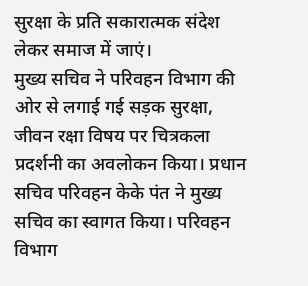सुरक्षा के प्रति सकारात्मक संदेश लेकर समाज में जाएं।
मुख्य सचिव ने परिवहन विभाग की ओर से लगाई गई सड़क सुरक्षा, जीवन रक्षा विषय पर चित्रकला प्रदर्शनी का अवलोकन किया। प्रधान सचिव परिवहन केके पंत ने मुख्य सचिव का स्वागत किया। परिवहन विभाग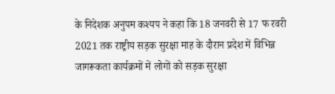के निदेशक अनुपम कश्यप ने कहा कि 18 जनवरी से 17 फ रवरी 2021 तक राष्ट्रीय सड़क सुरक्षा माह के दौरान प्रदेश में विभिन्न जागरूकता कार्यक्रमों में लोगों को सड़क सुरक्षा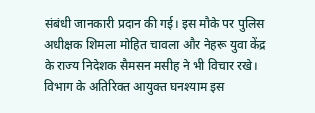संबंधी जानकारी प्रदान की गई। इस मौके पर पुलिस अधीक्षक शिमला मोहित चावला और नेहरू युवा केंद्र के राज्य निदेशक सैमसन मसीह ने भी विचार रखे। विभाग के अतिरिक्त आयुक्त घनश्याम इस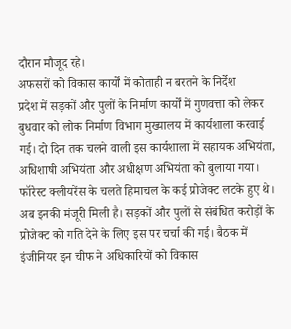दौरान मौजूद रहे।
अफसरों को विकास कार्यों में कोताही न बरतने के निर्देश
प्रदेश में सड़कों और पुलों के निर्माण कार्यों में गुणवत्ता को लेकर बुधवार को लोक निर्माण विभाग मुख्यालय में कार्यशाला करवाई गई। दो दिन तक चलने वाली इस कार्यशाला में सहायक अभियंता, अधिशाषी अभियंता और अधीक्षण अभियंता को बुलाया गया। फॉरेस्ट क्लीयरेंस के चलते हिमाचल के कई प्रोजेक्ट लटके हुए थे। अब इनकी मंजूरी मिली है। सड़कों और पुलों से संबंधित करोड़ों के प्रोजेक्ट को गति देने के लिए इस पर चर्चा की गई। बैठक में इंजीनियर इन चीफ ने अधिकारियों को विकास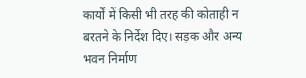कार्यों में किसी भी तरह की कोताही न बरतने के निर्देश दिए। सड़क और अन्य भवन निर्माण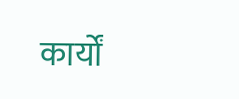कार्यों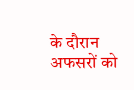के दौरान अफसरों को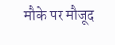मौके पर मौजूद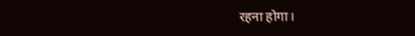रहना होगा।